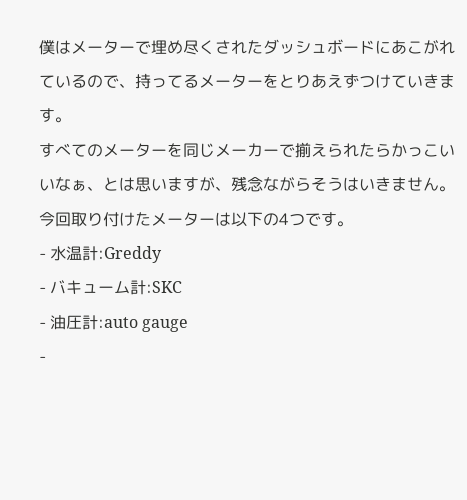僕はメーターで埋め尽くされたダッシュボードにあこがれているので、持ってるメーターをとりあえずつけていきます。
すべてのメーターを同じメーカーで揃えられたらかっこいいなぁ、とは思いますが、残念ながらそうはいきません。
今回取り付けたメーターは以下の4つです。
- 水温計:Greddy
- バキューム計:SKC
- 油圧計:auto gauge
-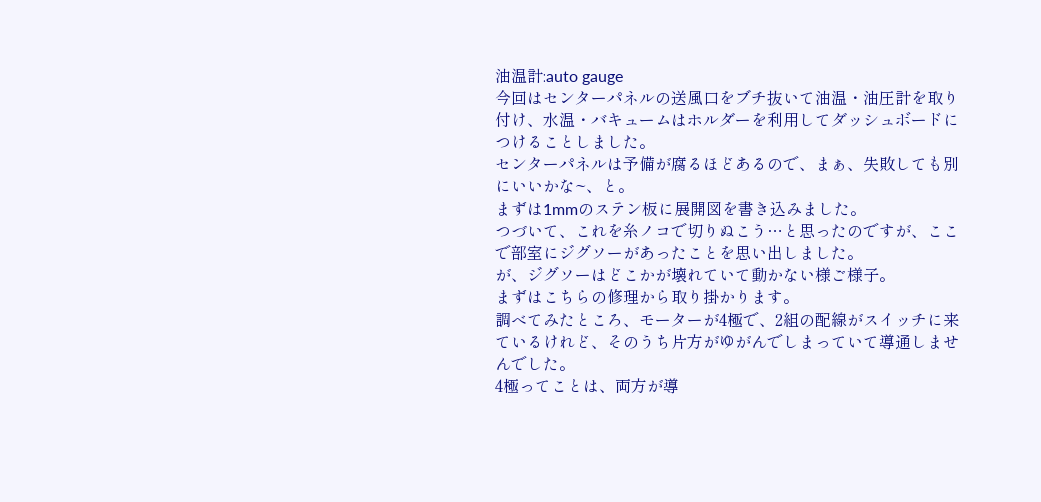油温計:auto gauge
今回はセンターパネルの送風口をブチ抜いて油温・油圧計を取り付け、水温・バキュームはホルダーを利用してダッシュボードにつけることしました。
センターパネルは予備が腐るほどあるので、まぁ、失敗しても別にいいかな~、と。
まずは1mmのステン板に展開図を書き込みました。
つづいて、これを糸ノコで切りぬこう…と思ったのですが、ここで部室にジグソーがあったことを思い出しました。
が、ジグソーはどこかが壊れていて動かない様ご様子。
まずはこちらの修理から取り掛かります。
調べてみたところ、モーターが4極で、2組の配線がスイッチに来ているけれど、そのうち片方がゆがんでしまっていて導通しませんでした。
4極ってことは、両方が導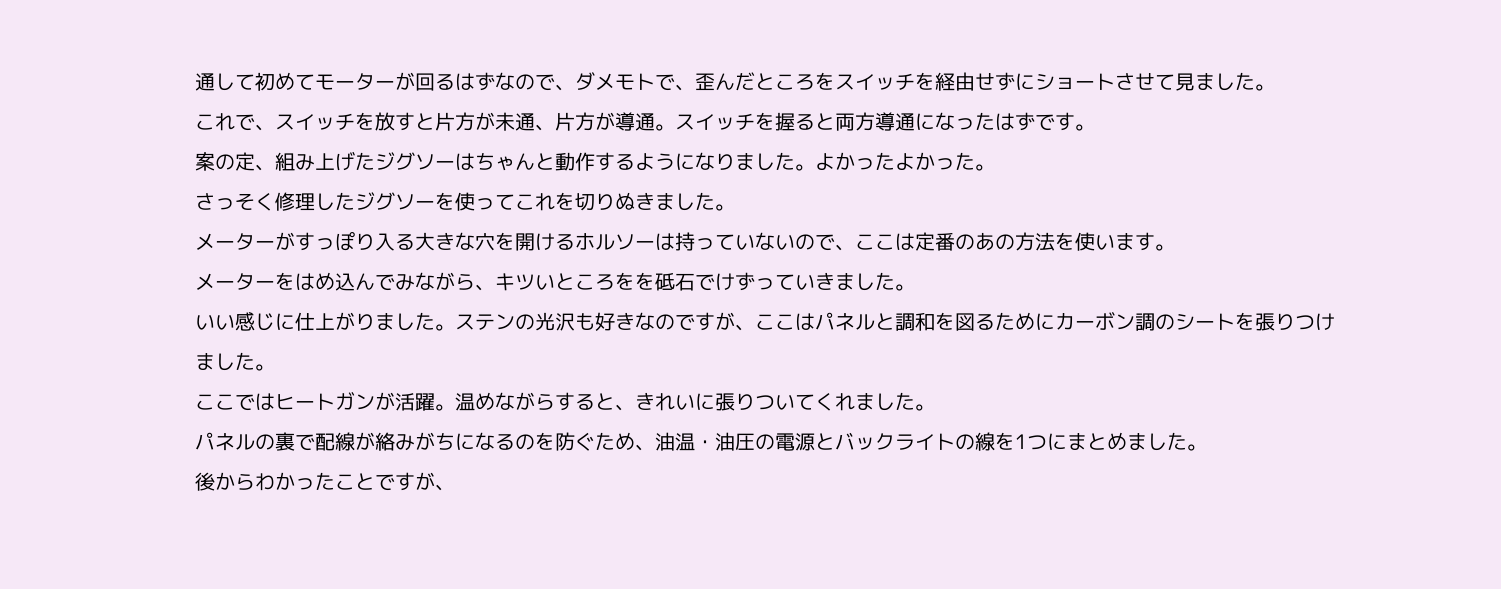通して初めてモーターが回るはずなので、ダメモトで、歪んだところをスイッチを経由せずにショートさせて見ました。
これで、スイッチを放すと片方が未通、片方が導通。スイッチを握ると両方導通になったはずです。
案の定、組み上げたジグソーはちゃんと動作するようになりました。よかったよかった。
さっそく修理したジグソーを使ってこれを切りぬきました。
メーターがすっぽり入る大きな穴を開けるホルソーは持っていないので、ここは定番のあの方法を使います。
メーターをはめ込んでみながら、キツいところをを砥石でけずっていきました。
いい感じに仕上がりました。ステンの光沢も好きなのですが、ここはパネルと調和を図るためにカーボン調のシートを張りつけました。
ここではヒートガンが活躍。温めながらすると、きれいに張りついてくれました。
パネルの裏で配線が絡みがちになるのを防ぐため、油温・油圧の電源とバックライトの線を1つにまとめました。
後からわかったことですが、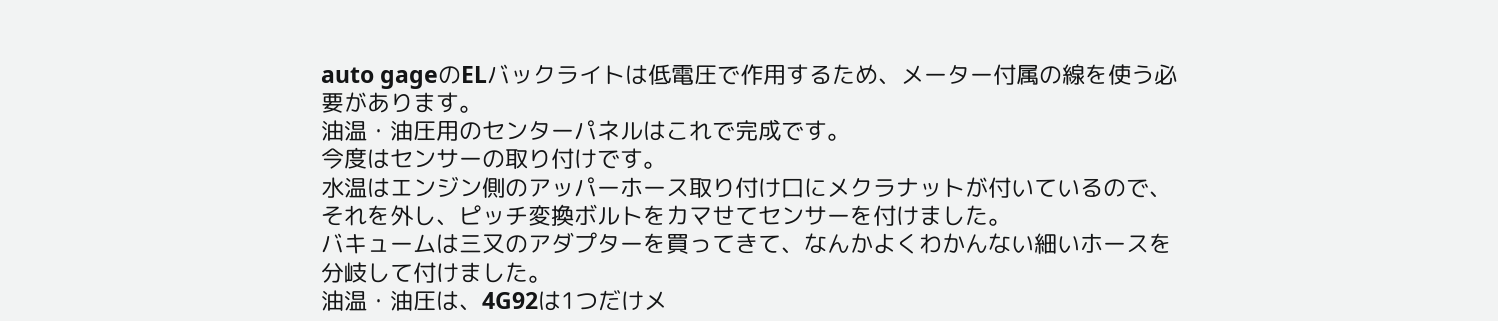auto gageのELバックライトは低電圧で作用するため、メーター付属の線を使う必要があります。
油温・油圧用のセンターパネルはこれで完成です。
今度はセンサーの取り付けです。
水温はエンジン側のアッパーホース取り付け口にメクラナットが付いているので、それを外し、ピッチ変換ボルトをカマせてセンサーを付けました。
バキュームは三又のアダプターを買ってきて、なんかよくわかんない細いホースを分岐して付けました。
油温・油圧は、4G92は1つだけメ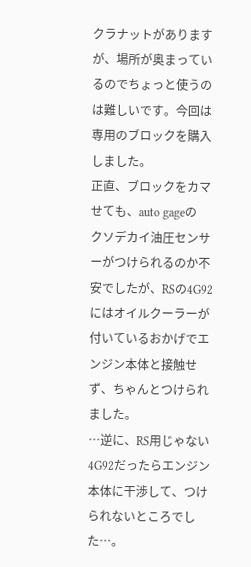クラナットがありますが、場所が奥まっているのでちょっと使うのは難しいです。今回は専用のブロックを購入しました。
正直、ブロックをカマせても、auto gageの
クソデカイ油圧センサーがつけられるのか不安でしたが、RSの4G92にはオイルクーラーが付いているおかげでエンジン本体と接触せず、ちゃんとつけられました。
…逆に、RS用じゃない4G92だったらエンジン本体に干渉して、つけられないところでした…。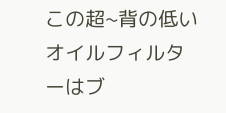この超~背の低いオイルフィルターはブ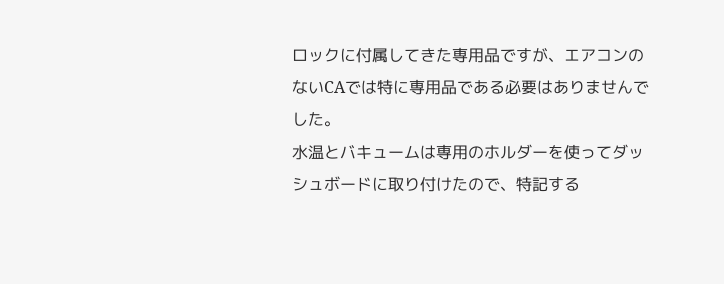ロックに付属してきた専用品ですが、エアコンのないCAでは特に専用品である必要はありませんでした。
水温とバキュームは専用のホルダーを使ってダッシュボードに取り付けたので、特記する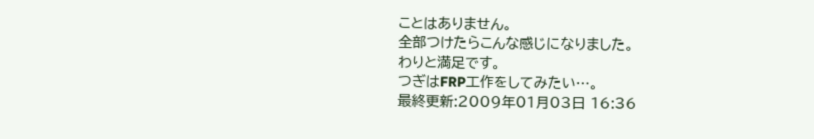ことはありません。
全部つけたらこんな感じになりました。
わりと満足です。
つぎはFRP工作をしてみたい…。
最終更新:2009年01月03日 16:36